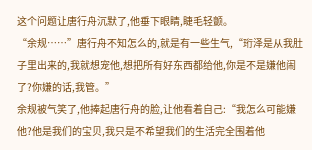这个问题让唐行舟沉默了,他垂下眼睛,睫毛轻颤。
“余规……”唐行舟不知怎么的,就是有一些生气,“珩泽是从我肚子里出来的,我就想宠他,想把所有好东西都给他,你是不是嫌他闹了?你嫌的话,我管。”
余规被气笑了,他捧起唐行舟的脸,让他看着自己:“我怎么可能嫌他?他是我们的宝贝,我只是不希望我们的生活完全围着他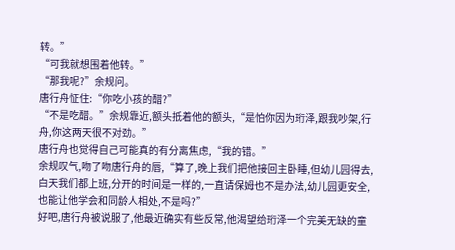转。”
“可我就想围着他转。”
“那我呢?”余规问。
唐行舟怔住:“你吃小孩的醋?”
“不是吃醋。”余规靠近,额头抵着他的额头,“是怕你因为珩泽,跟我吵架,行舟,你这两天很不对劲。”
唐行舟也觉得自己可能真的有分离焦虑,“我的错。”
余规叹气,吻了吻唐行舟的唇,“算了,晚上我们把他接回主卧睡,但幼儿园得去,白天我们都上班,分开的时间是一样的,一直请保姆也不是办法,幼儿园更安全,也能让他学会和同龄人相处,不是吗?”
好吧,唐行舟被说服了,他最近确实有些反常,他渴望给珩泽一个完美无缺的童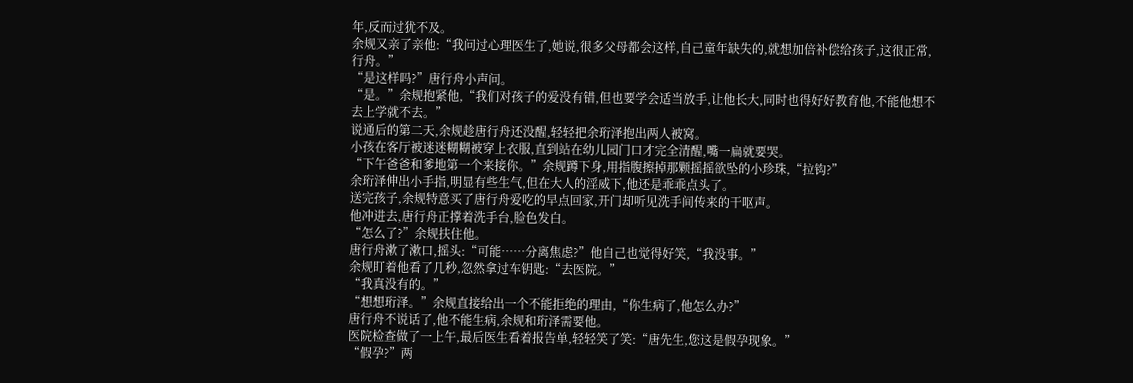年,反而过犹不及。
余规又亲了亲他:“我问过心理医生了,她说,很多父母都会这样,自己童年缺失的,就想加倍补偿给孩子,这很正常,行舟。”
“是这样吗?”唐行舟小声问。
“是。”余规抱紧他,“我们对孩子的爱没有错,但也要学会适当放手,让他长大,同时也得好好教育他,不能他想不去上学就不去。”
说通后的第二天,余规趁唐行舟还没醒,轻轻把余珩泽抱出两人被窝。
小孩在客厅被迷迷糊糊被穿上衣服,直到站在幼儿园门口才完全清醒,嘴一扁就要哭。
“下午爸爸和爹地第一个来接你。”余规蹲下身,用指腹擦掉那颗摇摇欲坠的小珍珠,“拉钩?”
余珩泽伸出小手指,明显有些生气,但在大人的淫威下,他还是乖乖点头了。
送完孩子,余规特意买了唐行舟爱吃的早点回家,开门却听见洗手间传来的干呕声。
他冲进去,唐行舟正撑着洗手台,脸色发白。
“怎么了?”余规扶住他。
唐行舟漱了漱口,摇头:“可能……分离焦虑?”他自己也觉得好笑,“我没事。”
余规盯着他看了几秒,忽然拿过车钥匙:“去医院。”
“我真没有的。”
“想想珩泽。”余规直接给出一个不能拒绝的理由,“你生病了,他怎么办?”
唐行舟不说话了,他不能生病,余规和珩泽需要他。
医院检查做了一上午,最后医生看着报告单,轻轻笑了笑:“唐先生,您这是假孕现象。”
“假孕?”两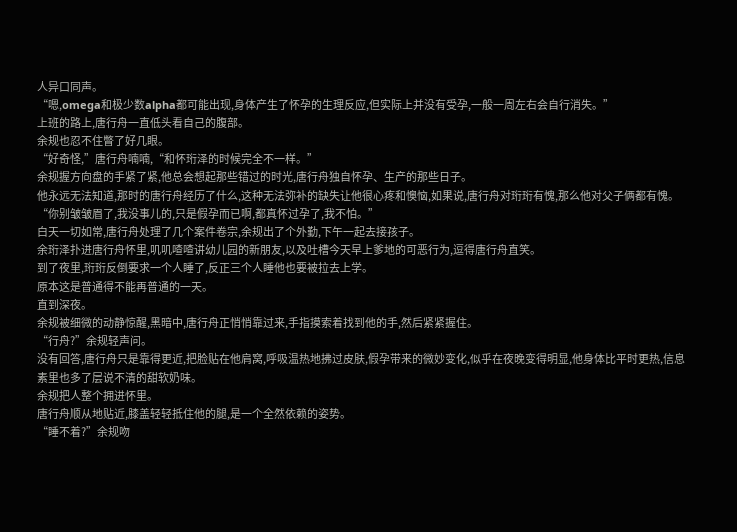人异口同声。
“嗯,omega和极少数alpha都可能出现,身体产生了怀孕的生理反应,但实际上并没有受孕,一般一周左右会自行消失。”
上班的路上,唐行舟一直低头看自己的腹部。
余规也忍不住瞥了好几眼。
“好奇怪,”唐行舟喃喃,“和怀珩泽的时候完全不一样。”
余规握方向盘的手紧了紧,他总会想起那些错过的时光,唐行舟独自怀孕、生产的那些日子。
他永远无法知道,那时的唐行舟经历了什么,这种无法弥补的缺失让他很心疼和懊恼,如果说,唐行舟对珩珩有愧,那么他对父子俩都有愧。
“你别皱皱眉了,我没事儿的,只是假孕而已啊,都真怀过孕了,我不怕。”
白天一切如常,唐行舟处理了几个案件卷宗,余规出了个外勤,下午一起去接孩子。
余珩泽扑进唐行舟怀里,叽叽喳喳讲幼儿园的新朋友,以及吐槽今天早上爹地的可恶行为,逗得唐行舟直笑。
到了夜里,珩珩反倒要求一个人睡了,反正三个人睡他也要被拉去上学。
原本这是普通得不能再普通的一天。
直到深夜。
余规被细微的动静惊醒,黑暗中,唐行舟正悄悄靠过来,手指摸索着找到他的手,然后紧紧握住。
“行舟?”余规轻声问。
没有回答,唐行舟只是靠得更近,把脸贴在他肩窝,呼吸温热地拂过皮肤,假孕带来的微妙变化,似乎在夜晚变得明显,他身体比平时更热,信息素里也多了层说不清的甜软奶味。
余规把人整个拥进怀里。
唐行舟顺从地贴近,膝盖轻轻抵住他的腿,是一个全然依赖的姿势。
“睡不着?”余规吻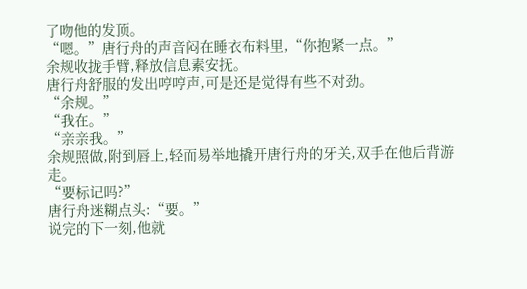了吻他的发顶。
“嗯。”唐行舟的声音闷在睡衣布料里,“你抱紧一点。”
余规收拢手臂,释放信息素安抚。
唐行舟舒服的发出哼哼声,可是还是觉得有些不对劲。
“余规。”
“我在。”
“亲亲我。”
余规照做,附到唇上,轻而易举地撬开唐行舟的牙关,双手在他后背游走。
“要标记吗?”
唐行舟迷糊点头:“要。”
说完的下一刻,他就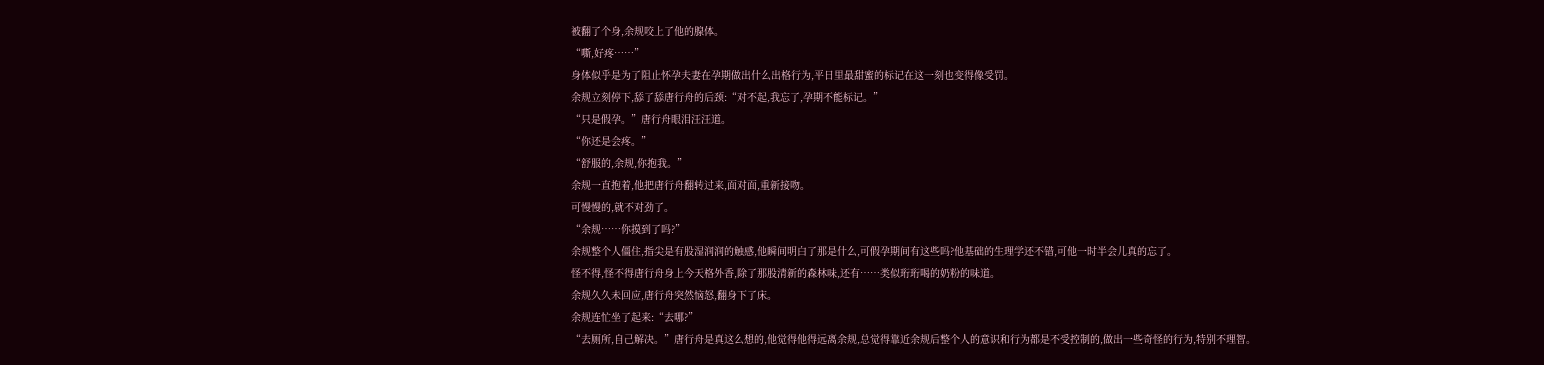被翻了个身,余规咬上了他的腺体。
“嘶,好疼……”
身体似乎是为了阻止怀孕夫妻在孕期做出什么出格行为,平日里最甜蜜的标记在这一刻也变得像受罚。
余规立刻停下,舔了舔唐行舟的后颈:“对不起,我忘了,孕期不能标记。”
“只是假孕。”唐行舟眼泪汪汪道。
“你还是会疼。”
“舒服的,余规,你抱我。”
余规一直抱着,他把唐行舟翻转过来,面对面,重新接吻。
可慢慢的,就不对劲了。
“余规……你摸到了吗?”
余规整个人僵住,指尖是有股湿润润的触感,他瞬间明白了那是什么,可假孕期间有这些吗?他基础的生理学还不错,可他一时半会儿真的忘了。
怪不得,怪不得唐行舟身上今天格外香,除了那股清新的森林味,还有……类似珩珩喝的奶粉的味道。
余规久久未回应,唐行舟突然恼怒,翻身下了床。
余规连忙坐了起来:“去哪?”
“去厕所,自己解决。”唐行舟是真这么想的,他觉得他得远离余规,总觉得靠近余规后整个人的意识和行为都是不受控制的,做出一些奇怪的行为,特别不理智。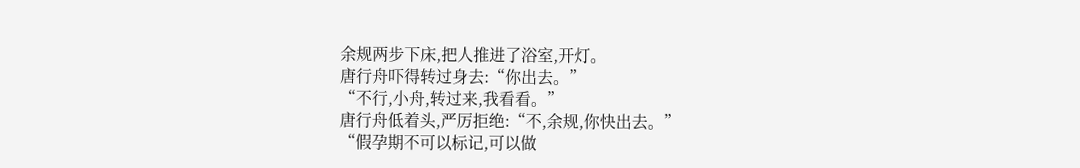余规两步下床,把人推进了浴室,开灯。
唐行舟吓得转过身去:“你出去。”
“不行,小舟,转过来,我看看。”
唐行舟低着头,严厉拒绝:“不,余规,你快出去。”
“假孕期不可以标记,可以做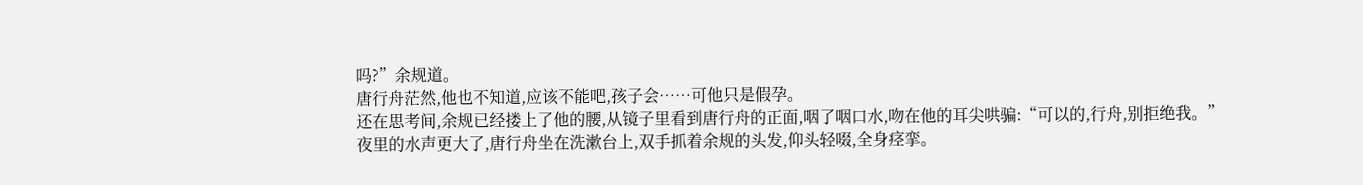吗?”余规道。
唐行舟茫然,他也不知道,应该不能吧,孩子会……可他只是假孕。
还在思考间,余规已经搂上了他的腰,从镜子里看到唐行舟的正面,咽了咽口水,吻在他的耳尖哄骗:“可以的,行舟,别拒绝我。”
夜里的水声更大了,唐行舟坐在洗漱台上,双手抓着余规的头发,仰头轻啜,全身痉挛。